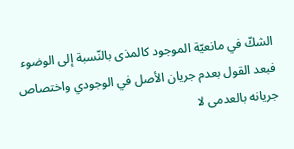الشكّ في مانعيّة الموجود كالمذى بالنّسبة إلى الوضوء فبعد القول بعدم جريان الأصل في الوجودي واختصاص جريانه بالعدمى لا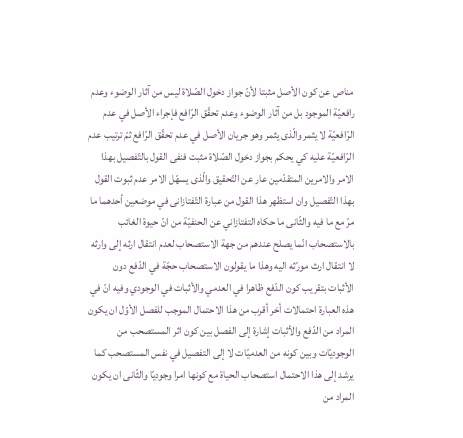مناص عن كون الأصل مثبتا لأنّ جواز دخول الصّلاة ليس من آثار الوضوء وعدم رافعيّة الموجود بل من آثار الوضوء وعدم تحقّق الرّافع فإجراء الأصل في عدم الرّافعيّة لا يثمر والّذى يثمر وهو جريان الأصل في عدم تحقّق الرّافع ثمّ ترتيب عدم الرّافعيّة عليه كي يحكم بجواز دخول الصّلاة مثبت فنفى القول بالتّفصيل بهذا الامر والامرين المتقدّمين عار عن التّحقيق والّذى يسهّل الامر عدم ثبوت القول بهذا التّفصيل وان استظهر هذا القول من عبارة التّفتازانى في موضعين أحدهما ما مرّ مع ما فيه والثّانى ما حكاه التفتازاني عن الحنفيّة من انّ حيوة الغائب بالاستصحاب انّما يصلح عندهم من جهة الاستصحاب لعدم انتقال ارثه إلى وارثه لا انتقال ارث مورّثه اليه وهذا ما يقولون الاستصحاب حجّة في الدّفع دون الأثبات بتقريب كون الدّفع ظاهرا في العدمي والأثبات في الوجودي وفيه انّ في هذه العبارة احتمالات أخر أقرب من هذا الاحتمال الموجب للفصل الأوّل ان يكون المراد من الدّفع والأثبات إشارة إلى الفصل بين كون اثر المستصحب من الوجوديّات وبين كونه من العدميّات لا إلى التفصيل في نفس المستصحب كما يرشد إلى هذا الاحتمال استصحاب الحياة مع كونها امرا وجوديّا والثّانى ان يكون المراد من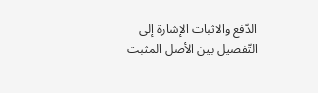الدّفع والاثبات الإشارة إلى التّفصيل بين الأصل المثبت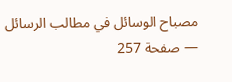مصباح الوسائل في مطالب الرسائل — صفحة 257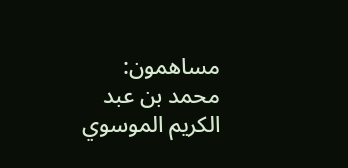مساهمون: محمد بن عبد الكريم الموسوي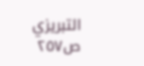التبريزي
ص٢٥٧